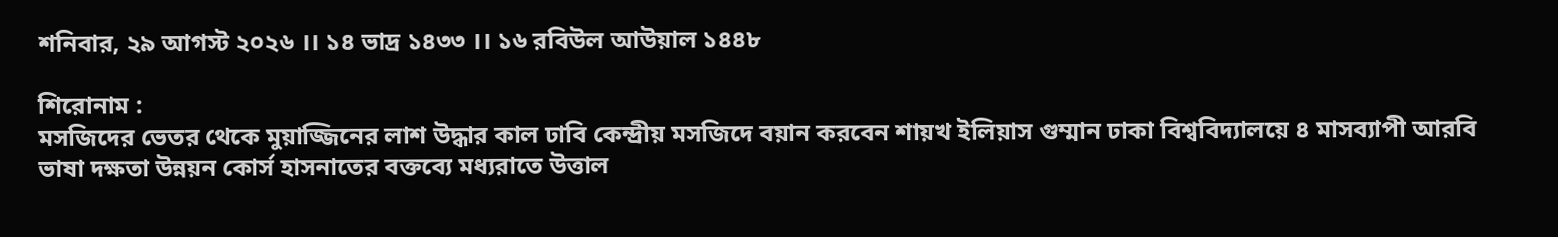শনিবার, ২৯ আগস্ট ২০২৬ ।। ১৪ ভাদ্র ১৪৩৩ ।। ১৬ রবিউল আউয়াল ১৪৪৮

শিরোনাম :
মসজিদের ভেতর থেকে মুয়াজ্জিনের লাশ উদ্ধার কাল ঢাবি কেন্দ্রীয় মসজিদে বয়ান করবেন শায়খ ইলিয়াস গুম্মান ঢাকা বিশ্ববিদ্যালয়ে ৪ মাসব্যাপী আরবি ভাষা দক্ষতা উন্নয়ন কোর্স হাসনাতের বক্তব্যে মধ্যরাতে উত্তাল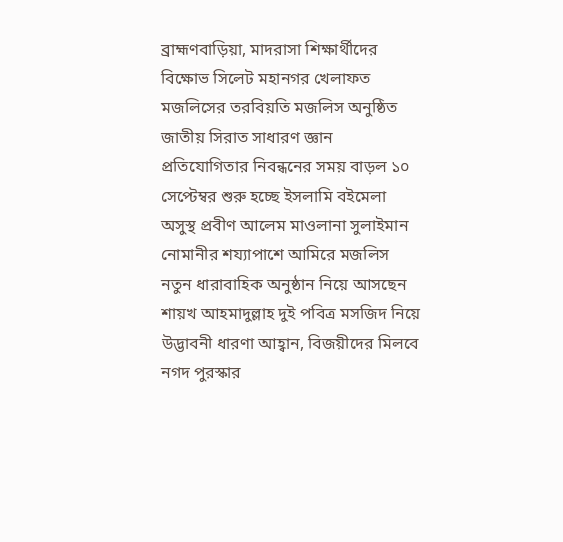ব্রাহ্মণবাড়িয়া, মাদরাসা শিক্ষার্থীদের বিক্ষোভ সিলেট মহানগর খেলাফত মজলিসের তরবিয়তি মজলিস অনুষ্ঠিত জাতীয় সিরাত সাধারণ জ্ঞান প্রতিযোগিতার নিবন্ধনের সময় বাড়ল ১০ সেপ্টেম্বর শুরু হচ্ছে ইসলামি বইমেলা অসুস্থ প্রবীণ আলেম মাওলানা সুলাইমান নোমানীর শয্যাপাশে আমিরে মজলিস নতুন ধারাবাহিক অনুষ্ঠান নিয়ে আসছেন শায়খ আহমাদুল্লাহ দুই পবিত্র মসজিদ নিয়ে উদ্ভাবনী ধারণা আহ্বান, বিজয়ীদের মিলবে নগদ পুরস্কার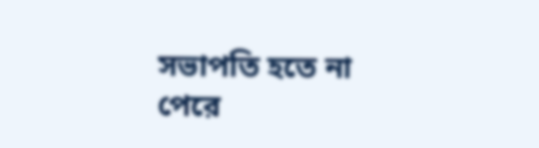সভাপতি হতে না পেরে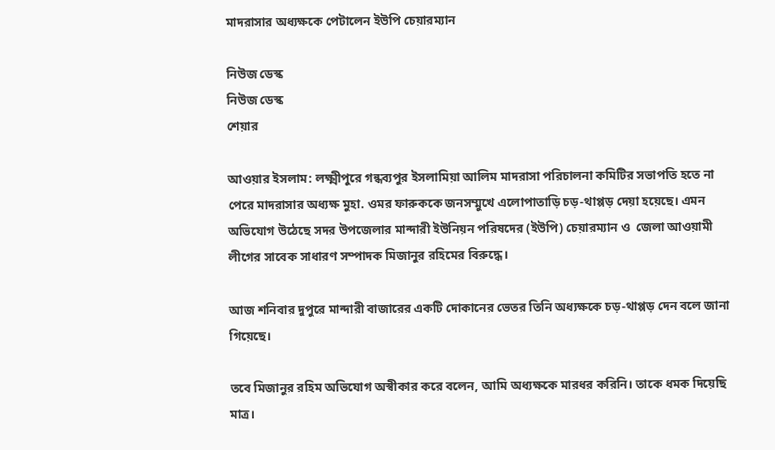মাদরাসার অধ্যক্ষকে পেটালেন ইউপি চেয়ারম্যান

নিউজ ডেস্ক
নিউজ ডেস্ক
শেয়ার

আওয়ার ইসলাম: লক্ষ্মীপুরে গন্ধব্যপুর ইসলামিয়া আলিম মাদরাসা পরিচালনা কমিটির সভাপতি হতে না পেরে মাদরাসার অধ্যক্ষ মুহা. ওমর ফারুককে জনসম্মুখে এলোপাতাড়ি চড়-থাপ্পড় দেয়া হয়েছে। এমন অভিযোগ উঠেছে সদর উপজেলার মান্দারী ইউনিয়ন পরিষদের (ইউপি) চেয়ারম্যান ও  জেলা আওয়ামী লীগের সাবেক সাধারণ সম্পাদক মিজানুর রহিমের বিরুদ্ধে।

আজ শনিবার দুপুরে মান্দারী বাজারের একটি দোকানের ভেতর তিনি অধ্যক্ষকে চড়-থাপ্পড় দেন বলে জানা গিয়েছে।

তবে মিজানুর রহিম অভিযোগ অস্বীকার করে বলেন, আমি অধ্যক্ষকে মারধর করিনি। তাকে ধমক দিয়েছি মাত্র।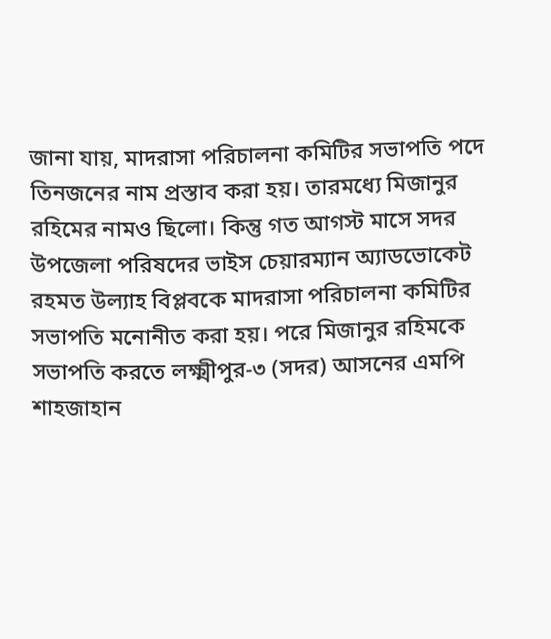জানা যায়, মাদরাসা পরিচালনা কমিটির সভাপতি পদে তিনজনের নাম প্রস্তাব করা হয়। তারমধ্যে মিজানুর রহিমের নামও ছিলো। কিন্তু গত আগস্ট মাসে সদর উপজেলা পরিষদের ভাইস চেয়ারম্যান অ্যাডভোকেট রহমত উল্যাহ বিপ্লবকে মাদরাসা পরিচালনা কমিটির সভাপতি মনোনীত করা হয়। পরে মিজানুর রহিমকে সভাপতি করতে লক্ষ্মীপুর-৩ (সদর) আসনের এমপি শাহজাহান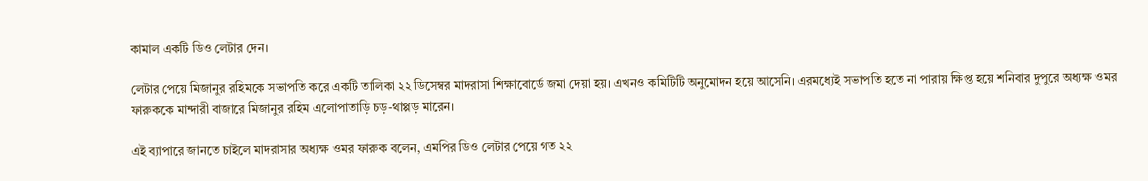কামাল একটি ডিও লেটার দেন।

লেটার পেয়ে মিজানুর রহিমকে সভাপতি করে একটি তালিকা ২২ ডিসেম্বর মাদরাসা শিক্ষাবোর্ডে জমা দেয়া হয়। এখনও কমিটিটি অনুমোদন হয়ে আসেনি। এরমধ্যেই সভাপতি হতে না পারায় ক্ষিপ্ত হয়ে শনিবার দুপুরে অধ্যক্ষ ওমর ফারুককে মান্দারী বাজারে মিজানুর রহিম এলোপাতাড়ি চড়-থাপ্পড় মারেন।

এই ব্যাপারে জানতে চাইলে মাদরাসার অধ্যক্ষ ওমর ফারুক বলেন, এমপির ডিও লেটার পেয়ে গত ২২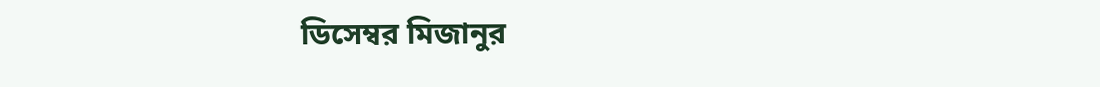ডিসেম্বর মিজানুর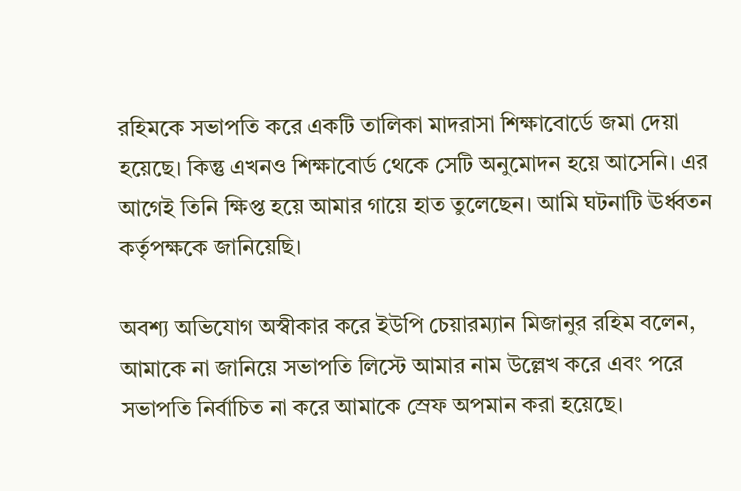রহিমকে সভাপতি করে একটি তালিকা মাদরাসা শিক্ষাবোর্ডে জমা দেয়া হয়েছে। কিন্তু এখনও শিক্ষাবোর্ড থেকে সেটি অনুমোদন হয়ে আসেনি। এর আগেই তিনি ক্ষিপ্ত হয়ে আমার গায়ে হাত তুলেছেন। আমি ঘটনাটি ঊর্ধ্বতন কর্তৃপক্ষকে জানিয়েছি।

অবশ্য অভিযোগ অস্বীকার করে ইউপি চেয়ারম্যান মিজানুর রহিম বলেন, আমাকে না জানিয়ে সভাপতি লিস্টে আমার নাম উল্লেখ করে এবং পরে সভাপতি নির্বাচিত না করে আমাকে স্রেফ অপমান করা হয়েছে।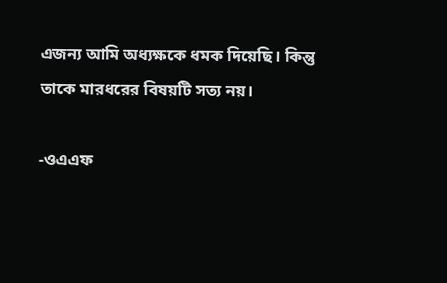এজন্য আমি অধ্যক্ষকে ধমক দিয়েছি। কিন্তু তাকে মারধরের বিষয়টি সত্য নয়।

-ওএএফ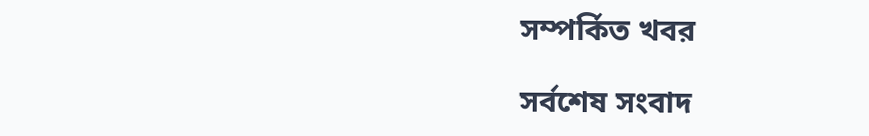সম্পর্কিত খবর

সর্বশেষ সংবাদ